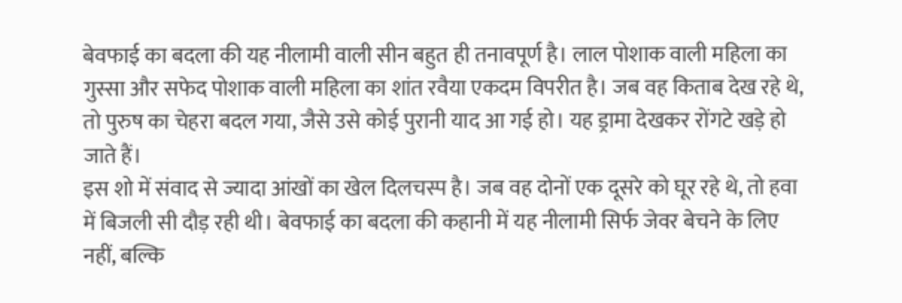बेवफाई का बदला की यह नीलामी वाली सीन बहुत ही तनावपूर्ण है। लाल पोशाक वाली महिला का गुस्सा और सफेद पोशाक वाली महिला का शांत रवैया एकदम विपरीत है। जब वह किताब देख रहे थे, तो पुरुष का चेहरा बदल गया, जैसे उसे कोई पुरानी याद आ गई हो। यह ड्रामा देखकर रोंगटे खड़े हो जाते हैं।
इस शो में संवाद से ज्यादा आंखों का खेल दिलचस्प है। जब वह दोनों एक दूसरे को घूर रहे थे, तो हवा में बिजली सी दौड़ रही थी। बेवफाई का बदला की कहानी में यह नीलामी सिर्फ जेवर बेचने के लिए नहीं, बल्कि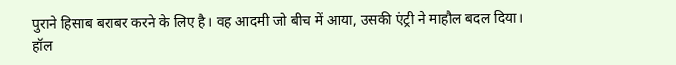पुराने हिसाब बराबर करने के लिए है। वह आदमी जो बीच में आया, उसकी एंट्री ने माहौल बदल दिया।
हॉल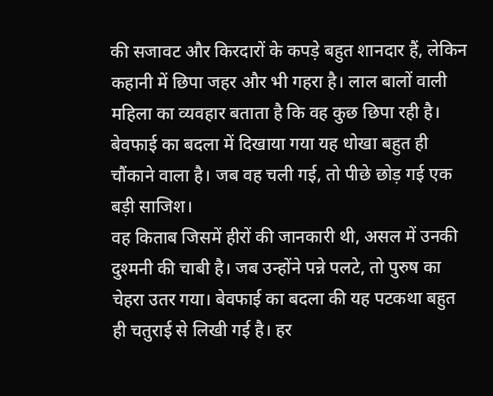की सजावट और किरदारों के कपड़े बहुत शानदार हैं, लेकिन कहानी में छिपा जहर और भी गहरा है। लाल बालों वाली महिला का व्यवहार बताता है कि वह कुछ छिपा रही है। बेवफाई का बदला में दिखाया गया यह धोखा बहुत ही चौंकाने वाला है। जब वह चली गई, तो पीछे छोड़ गई एक बड़ी साजिश।
वह किताब जिसमें हीरों की जानकारी थी, असल में उनकी दुश्मनी की चाबी है। जब उन्होंने पन्ने पलटे, तो पुरुष का चेहरा उतर गया। बेवफाई का बदला की यह पटकथा बहुत ही चतुराई से लिखी गई है। हर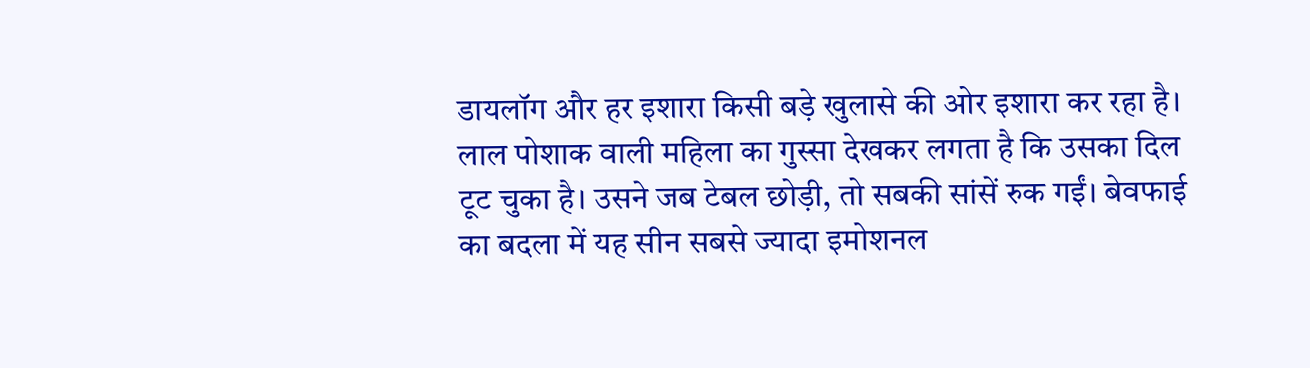डायलॉग और हर इशारा किसी बड़े खुलासे की ओर इशारा कर रहा है।
लाल पोशाक वाली महिला का गुस्सा देखकर लगता है कि उसका दिल टूट चुका है। उसने जब टेबल छोड़ी, तो सबकी सांसें रुक गईं। बेवफाई का बदला में यह सीन सबसे ज्यादा इमोशनल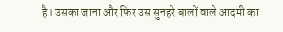है। उसका जाना और फिर उस सुनहरे बालों वाले आदमी का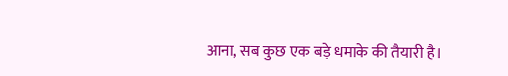आना, सब कुछ एक बड़े धमाके की तैयारी है।